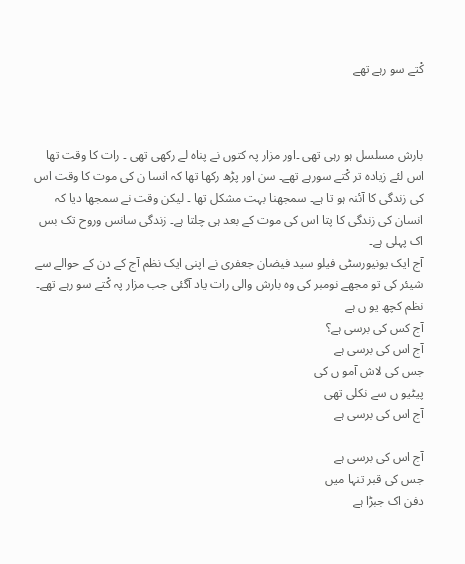کْتے سو رہے تھے



بارش مسلسل ہو رہی تھی ۔اور مزار پہ کتوں نے پناہ لے رکھی تھی ۔ رات کا وقت تھا اس لئے زیادہ تر کْتے سورہے تھے۔ سن اور پڑھ رکھا تھا کہ انسا ن کی موت کا وقت اس کی زندگی کا آئنہ ہو تا ہے۔ سمجھنا بہت مشکل تھا ۔ لیکن وقت نے سمجھا دیا کہ انسان کی زندگی کا پتا اس کی موت کے بعد ہی چلتا ہے۔ زندگی سانس وروح تک بس اک پہلی ہے۔
آج ایک یونیورسٹی فیلو سید فیضان جعفری نے اپنی ایک نظم آج کے دن کے حوالے سے شیئر کی تو مجھے نومبر کی وہ بارش والی رات یاد آگئی جب مزار پہ کْتے سو رہے تھے۔
نظم کچھ یو ں ہے
آج کس کی برسی ہے؟
آج اس کی برسی ہے
جس کی لاش آمو ں کی
پیٹیو ں سے نکلی تھی
آج اس کی برسی ہے

آج اس کی برسی ہے
جس کی قبر تنہا میں
دفن اک جبڑا ہے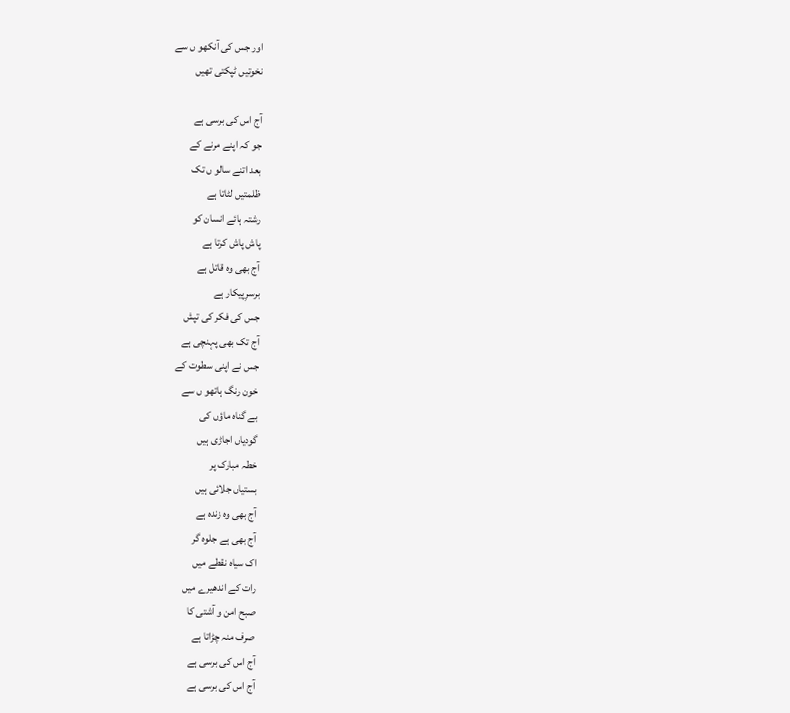اور جس کی آنکھو ں سے
نخوتیں ٹپکتی تھیں

آج اس کی برسی ہے
جو کہ اپنے مرنے کے
بعد اتنے سالو ں تک
ظلمتیں لٹاتا ہے
رشتہ ہائے انسان کو
پاش پاش کرتا ہے
آج بھی وہ قاتل ہے
برسرِپیکار ہے
جس کی فکر کی تپش
آج تک بھی پہنچی ہے
جس نے اپنی سطوت کے
خون رنگ ہاتھو ں سے
بے گناہ ماؤں کی
گودیاں اجاڑی ہیں
خطہ مبارک پر
بستیاں جلائی ہیں
آج بھی وہ زندہ ہے
آج بھی ہے جلوہ گر
اک سیاہ نقطے میں
رات کے اندھیرے میں
صبح امن و آشتی کا
صرف منہ چڑاتا ہے
آج اس کی برسی ہے
آج اس کی برسی ہے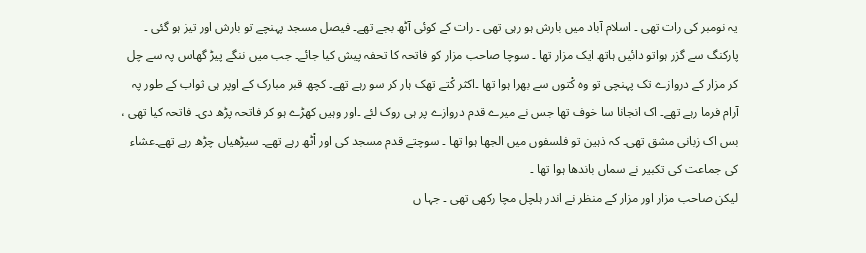یہ نومبر کی رات تھی ۔ اسلام آباد میں بارش ہو رہی تھی ۔ رات کے کوئی آٹھ بجے تھے۔ فیصل مسجد پہنچے تو بارش اور تیز ہو گئی ۔
پارکنگ سے گزر ہواتو دائیں ہاتھ ایک مزار تھا ۔ سوچا صاحب مزار کو فاتحہ کا تحفہ پیش کیا جائے۔ جب میں ننگے پیڑ گھاس پہ سے چل کر مزار کے دروازے تک پہنچی تو وہ کْتوں سے بھرا ہوا تھا ۔اکثر کْتے تھک ہار کر سو رہے تھے۔ کچھ قبر مبارک کے اوپر ہی ثواب کے طور پہ آرام فرما رہے تھے۔ اک انجانا سا خوف تھا جس نے میرے قدم دروازے پر ہی روک لئے ۔اور وہیں کھڑے ہو کر فاتحہ پڑھ دی۔ فاتحہ کیا تھی ، بس اک زبانی مشق تھی۔ کہ ذہین تو فلسفوں میں الجھا ہوا تھا ۔ سوچتے قدم مسجد کی اور اْٹھ رہے تھے۔ سیڑھیاں چڑھ رہے تھے۔عشاء کی جماعت کی تکبیر نے سماں باندھا ہوا تھا ۔
لیکن صاحب مزار اور مزار کے منظر نے اندر ہلچل مچا رکھی تھی ۔ جہا ں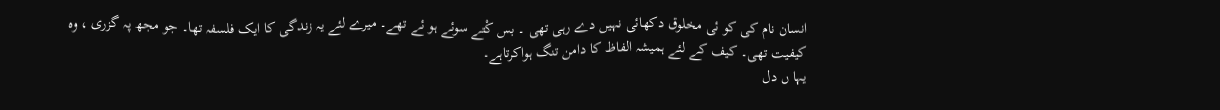انسان نام کی کو ئی مخلوق دکھائی نہیں دے رہی تھی ۔ بس کْتے سوئے ہو ئے تھے۔ میرے لئے یہ زندگی کا ایک فلسفہ تھا۔ جو مجھ پہ گزری ، وہ کیفیت تھی۔ کیف کے لئے ہمیشہ الفاظ کا دامن تنگ ہواکرتاہے۔
یہا ں دل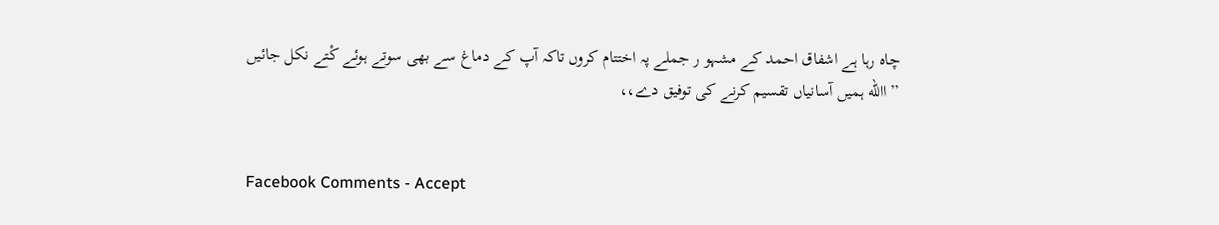چاہ رہا ہے اشفاق احمد کے مشہو ر جملے پہ اختتام کروں تاکہ آپ کے دماغ سے بھی سوتے ہوئے کْتے نکل جائیں
’’االله ہمیں آسانیاں تقسیم کرنے کی توفیق دے،،


Facebook Comments - Accept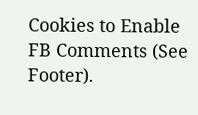Cookies to Enable FB Comments (See Footer).